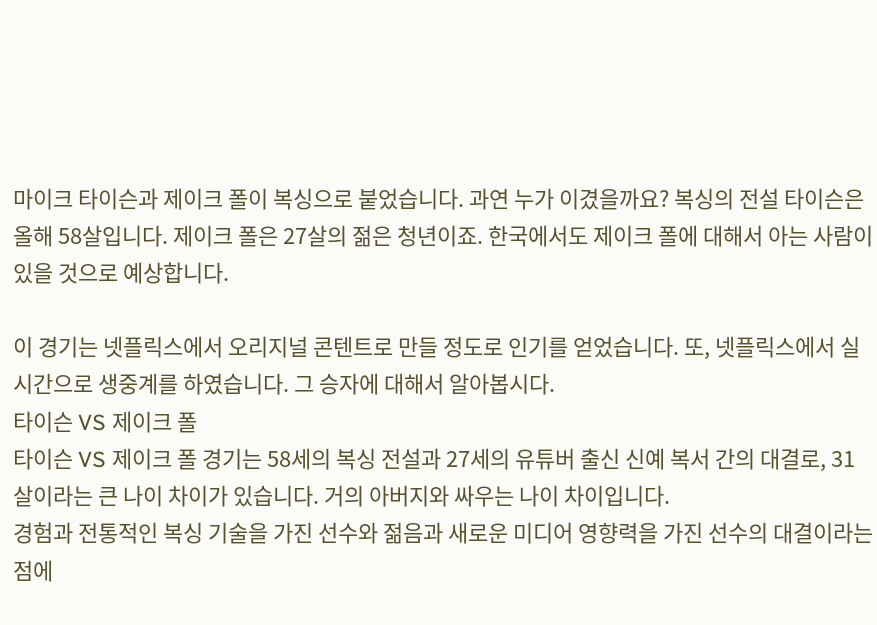마이크 타이슨과 제이크 폴이 복싱으로 붙었습니다. 과연 누가 이겼을까요? 복싱의 전설 타이슨은 올해 58살입니다. 제이크 폴은 27살의 젊은 청년이죠. 한국에서도 제이크 폴에 대해서 아는 사람이 있을 것으로 예상합니다.

이 경기는 넷플릭스에서 오리지널 콘텐트로 만들 정도로 인기를 얻었습니다. 또, 넷플릭스에서 실시간으로 생중계를 하였습니다. 그 승자에 대해서 알아봅시다.
타이슨 VS 제이크 폴
타이슨 VS 제이크 폴 경기는 58세의 복싱 전설과 27세의 유튜버 출신 신예 복서 간의 대결로, 31살이라는 큰 나이 차이가 있습니다. 거의 아버지와 싸우는 나이 차이입니다.
경험과 전통적인 복싱 기술을 가진 선수와 젊음과 새로운 미디어 영향력을 가진 선수의 대결이라는 점에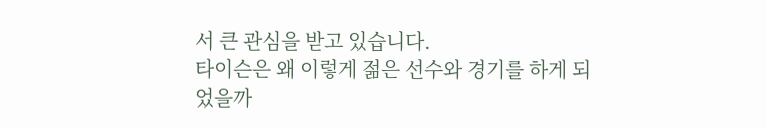서 큰 관심을 받고 있습니다.
타이슨은 왜 이렇게 젊은 선수와 경기를 하게 되었을까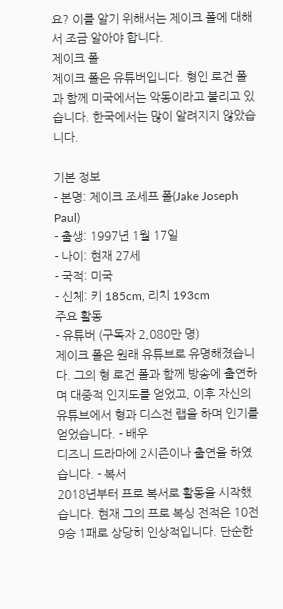요? 이를 알기 위해서는 제이크 폴에 대해서 조금 알아야 합니다.
제이크 폴
제이크 폴은 유튜버입니다. 형인 로건 폴과 함께 미국에서는 악동이라고 불리고 있습니다. 한국에서는 많이 알려지지 않았습니다.

기본 정보
- 본명: 제이크 조세프 폴(Jake Joseph Paul)
- 출생: 1997년 1월 17일
- 나이: 현재 27세
- 국적: 미국
- 신체: 키 185cm, 리치 193cm
주요 활동
- 유튜버 (구독자 2,080만 명)
제이크 폴은 원래 유튜브로 유명해졌습니다. 그의 형 로건 폴과 함께 방송에 출연하며 대중적 인지도를 얻었고, 이후 자신의 유튜브에서 형과 디스전 랩을 하며 인기를 얻었습니다. - 배우
디즈니 드라마에 2시즌이나 출연을 하였습니다. - 복서
2018년부터 프로 복서로 활동을 시작했습니다. 현재 그의 프로 복싱 전적은 10전 9승 1패로 상당히 인상적입니다. 단순한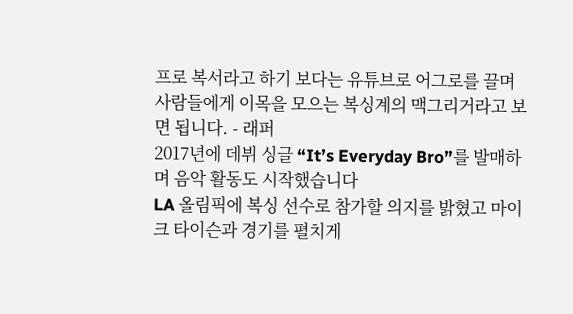프로 복서라고 하기 보다는 유튜브로 어그로를 끌며 사람들에게 이목을 모으는 복싱계의 맥그리거라고 보면 됩니다. - 래퍼
2017년에 데뷔 싱글 “It’s Everyday Bro”를 발매하며 음악 활동도 시작했습니다
LA 올림픽에 복싱 선수로 참가할 의지를 밝혔고 마이크 타이슨과 경기를 펼치게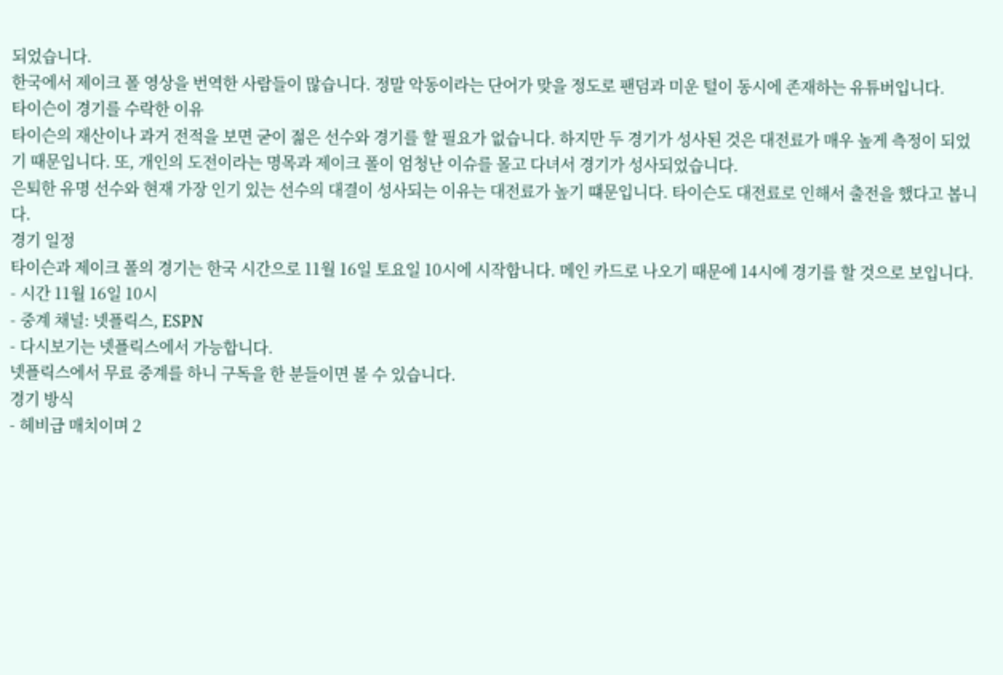되었습니다.
한국에서 제이크 폴 영상을 번역한 사람들이 많습니다. 정말 악동이라는 단어가 맞을 정도로 팬덤과 미운 털이 동시에 존재하는 유튜버입니다.
타이슨이 경기를 수락한 이유
타이슨의 재산이나 과거 전적을 보면 굳이 젊은 선수와 경기를 할 필요가 없습니다. 하지만 두 경기가 성사된 것은 대전료가 매우 높게 측정이 되었기 때문입니다. 또, 개인의 도전이라는 명목과 제이크 폴이 엄청난 이슈를 몰고 다녀서 경기가 성사되었습니다.
은퇴한 유명 선수와 현재 가장 인기 있는 선수의 대결이 성사되는 이유는 대전료가 높기 떄문입니다. 타이슨도 대전료로 인해서 출전을 했다고 봅니다.
경기 일정
타이슨과 제이크 폴의 경기는 한국 시간으로 11월 16일 토요일 10시에 시작합니다. 메인 카드로 나오기 때문에 14시에 경기를 할 것으로 보입니다.
- 시간 11월 16일 10시
- 중계 채널: 넷플릭스, ESPN
- 다시보기는 넷플릭스에서 가능합니다.
넷플릭스에서 무료 중계를 하니 구독을 한 분들이면 볼 수 있습니다.
경기 방식
- 헤비급 매치이며 2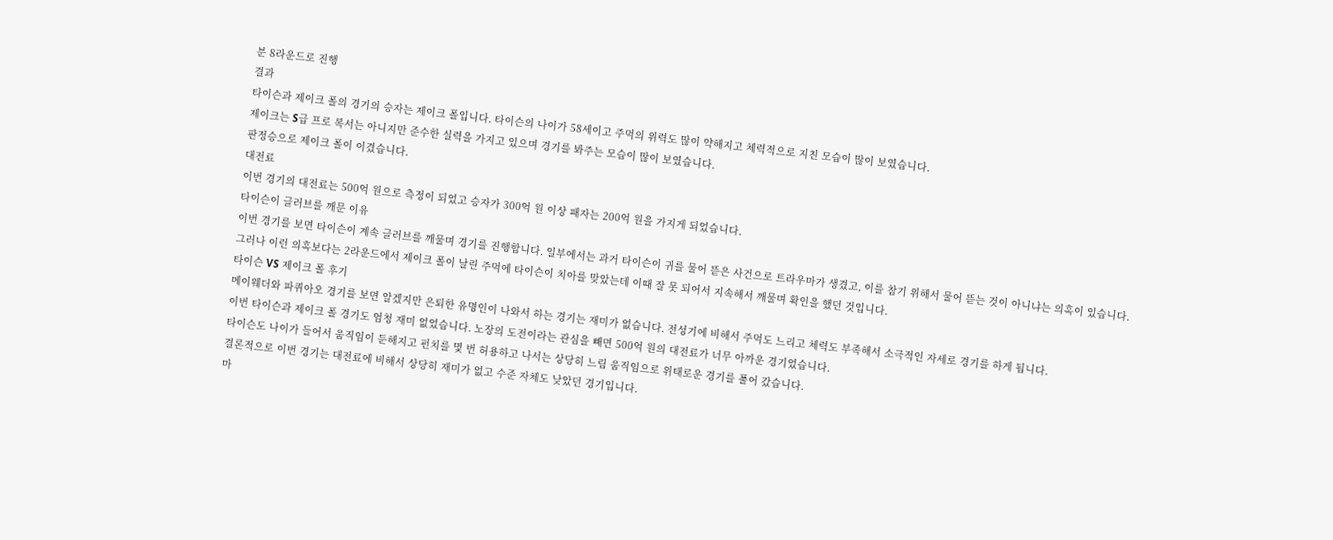분 8라운드로 진행
결과
타이슨과 제이크 폴의 경기의 승자는 제이크 폴입니다. 타이슨의 나이가 58세이고 주먹의 위력도 많이 약해지고 체력적으로 지친 모습이 많이 보였습니다.
제이크는 S급 프로 복서는 아니지만 준수한 실력을 가지고 있으며 경기를 봐주는 모습이 많이 보였습니다.
판정승으로 제이크 폴이 이겼습니다.
대전료
이번 경기의 대전료는 500억 원으로 측정이 되었고 승자가 300억 원 이상 패자는 200억 원을 가지게 되었습니다.
타이슨이 글러브를 깨문 이유
이번 경기를 보면 타이슨이 계속 글러브를 깨물며 경기를 진행합니다. 일부에서는 과거 타이슨이 귀를 물어 뜯은 사건으로 트라우마가 생겼고, 이를 참기 위해서 물어 뜯는 것이 아니냐는 의혹이 있습니다.
그러나 이런 의혹보다는 2라운드에서 제이크 폴이 날린 주먹에 타이슨이 치아를 맞았는데 이때 잘 못 되어서 지속해서 깨물며 확인을 했던 것입니다.
타이슨 VS 제이크 폴 후기
메이웨더와 파퀴아오 경기를 보면 알겠지만 은퇴한 유명인이 나와서 하는 경기는 재미가 없습니다. 전성기에 비해서 주먹도 느리고 체력도 부족해서 소극적인 자세로 경기를 하게 됩니다.
이번 타이슨과 제이크 폴 경기도 엄청 재미 없었습니다. 노장의 도전이라는 관심을 빼면 500억 원의 대전료가 너무 아까운 경기었습니다.
타이슨도 나이가 들어서 움직임이 둔해지고 펀치를 몇 번 허용하고 나서는 상당히 느림 움직임으로 위태로운 경기를 풀어 갔습니다.
결론적으로 이번 경기는 대전료에 비해서 상당히 재미가 없고 수준 자체도 낮았던 경기입니다.
마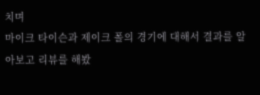치며
마이크 타이슨과 제이크 폴의 경기에 대해서 결과를 알아보고 리뷰를 해봤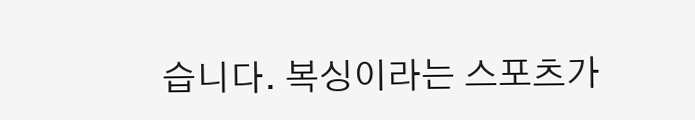습니다. 복싱이라는 스포츠가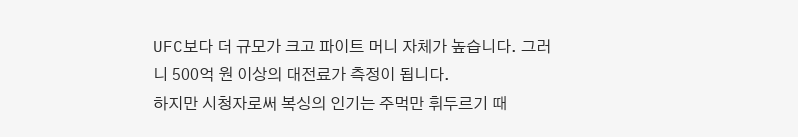UFC보다 더 규모가 크고 파이트 머니 자체가 높습니다. 그러니 500억 원 이상의 대전료가 측정이 됩니다.
하지만 시청자로써 복싱의 인기는 주먹만 휘두르기 때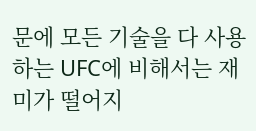문에 모든 기술을 다 사용하는 UFC에 비해서는 재미가 떨어지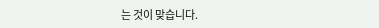는 것이 맞습니다.